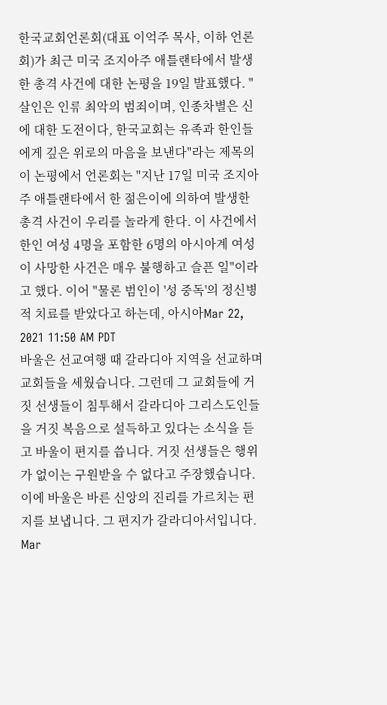한국교회언론회(대표 이억주 목사, 이하 언론회)가 최근 미국 조지아주 애틀랜타에서 발생한 총격 사건에 대한 논평을 19일 발표했다. "살인은 인류 최악의 범죄이며, 인종차별은 신에 대한 도전이다, 한국교회는 유족과 한인들에게 깊은 위로의 마음을 보낸다"라는 제목의 이 논평에서 언론회는 "지난 17일 미국 조지아주 애틀랜타에서 한 젊은이에 의하여 발생한 총격 사건이 우리를 놀라게 한다. 이 사건에서 한인 여성 4명을 포함한 6명의 아시아계 여성이 사망한 사건은 매우 불행하고 슬픈 일"이라고 했다. 이어 "물론 범인이 '성 중독'의 정신병적 치료를 받았다고 하는데, 아시아Mar 22, 2021 11:50 AM PDT
바울은 선교여행 때 갈라디아 지역을 선교하며 교회들을 세웠습니다. 그런데 그 교회들에 거짓 선생들이 침투해서 갈라디아 그리스도인들을 거짓 복음으로 설득하고 있다는 소식을 듣고 바울이 편지를 씁니다. 거짓 선생들은 행위가 없이는 구원받을 수 없다고 주장했습니다. 이에 바울은 바른 신앙의 진리를 가르치는 편지를 보냅니다. 그 편지가 갈라디아서입니다. Mar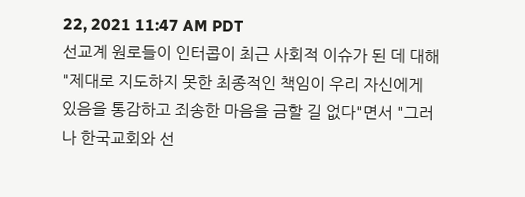22, 2021 11:47 AM PDT
선교계 원로들이 인터콥이 최근 사회적 이슈가 된 데 대해 "제대로 지도하지 못한 최종적인 책임이 우리 자신에게 있음을 통감하고 죄송한 마음을 금할 길 없다"면서 "그러나 한국교회와 선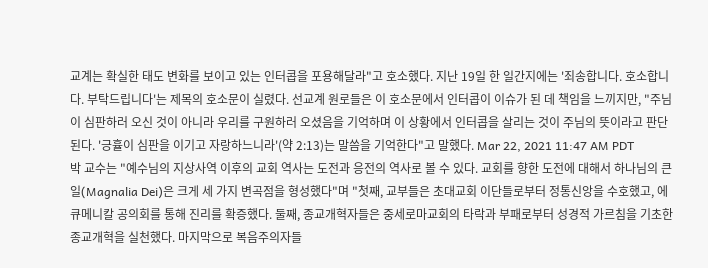교계는 확실한 태도 변화를 보이고 있는 인터콥을 포용해달라"고 호소했다. 지난 19일 한 일간지에는 '죄송합니다. 호소합니다. 부탁드립니다'는 제목의 호소문이 실렸다. 선교계 원로들은 이 호소문에서 인터콥이 이슈가 된 데 책임을 느끼지만, "주님이 심판하러 오신 것이 아니라 우리를 구원하러 오셨음을 기억하며 이 상황에서 인터콥을 살리는 것이 주님의 뜻이라고 판단된다. '긍휼이 심판을 이기고 자랑하느니라'(약 2:13)는 말씀을 기억한다"고 말했다. Mar 22, 2021 11:47 AM PDT
박 교수는 "예수님의 지상사역 이후의 교회 역사는 도전과 응전의 역사로 볼 수 있다. 교회를 향한 도전에 대해서 하나님의 큰 일(Magnalia Dei)은 크게 세 가지 변곡점을 형성했다"며 "첫째, 교부들은 초대교회 이단들로부터 정통신앙을 수호했고, 에큐메니칼 공의회를 통해 진리를 확증했다. 둘째, 종교개혁자들은 중세로마교회의 타락과 부패로부터 성경적 가르침을 기초한 종교개혁을 실천했다. 마지막으로 복음주의자들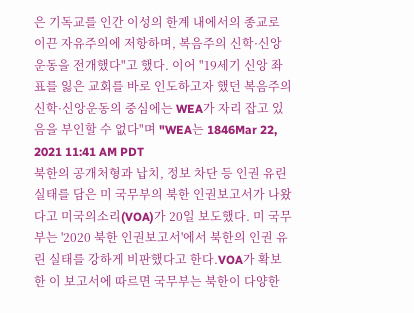은 기독교를 인간 이성의 한계 내에서의 종교로 이끈 자유주의에 저항하며, 복음주의 신학·신앙운동을 전개했다"고 했다. 이어 "19세기 신앙 좌표를 잃은 교회를 바로 인도하고자 했던 복음주의 신학·신앙운동의 중심에는 WEA가 자리 잡고 있음을 부인할 수 없다"며 "WEA는 1846Mar 22, 2021 11:41 AM PDT
북한의 공개처형과 납치, 정보 차단 등 인권 유린 실태를 담은 미 국무부의 북한 인권보고서가 나왔다고 미국의소리(VOA)가 20일 보도했다. 미 국무부는 '2020 북한 인권보고서'에서 북한의 인권 유린 실태를 강하게 비판했다고 한다.VOA가 확보한 이 보고서에 따르면 국무부는 북한이 다양한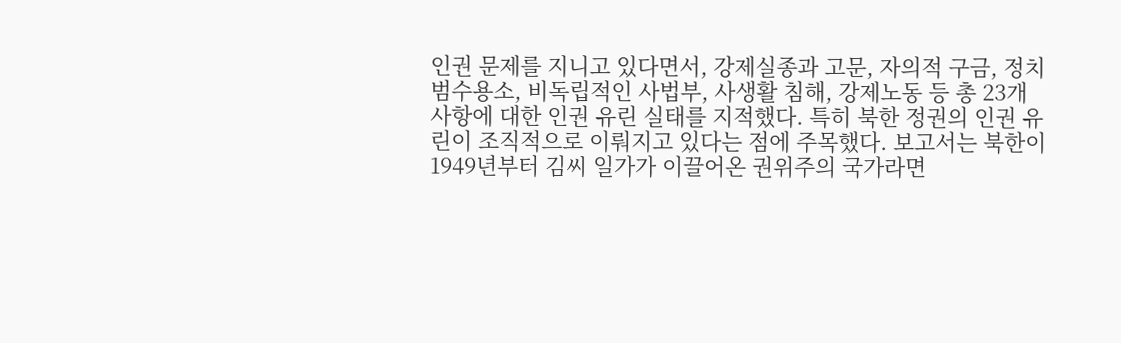인권 문제를 지니고 있다면서, 강제실종과 고문, 자의적 구금, 정치범수용소, 비독립적인 사법부, 사생활 침해, 강제노동 등 총 23개 사항에 대한 인권 유린 실태를 지적했다. 특히 북한 정권의 인권 유린이 조직적으로 이뤄지고 있다는 점에 주목했다. 보고서는 북한이 1949년부터 김씨 일가가 이끌어온 권위주의 국가라면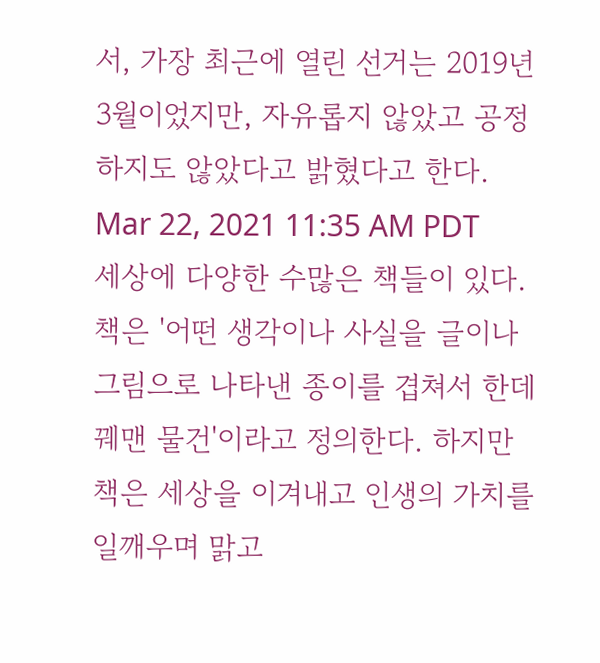서, 가장 최근에 열린 선거는 2019년 3월이었지만, 자유롭지 않았고 공정하지도 않았다고 밝혔다고 한다. Mar 22, 2021 11:35 AM PDT
세상에 다양한 수많은 책들이 있다. 책은 '어떤 생각이나 사실을 글이나 그림으로 나타낸 종이를 겹쳐서 한데 꿰맨 물건'이라고 정의한다. 하지만 책은 세상을 이겨내고 인생의 가치를 일깨우며 맑고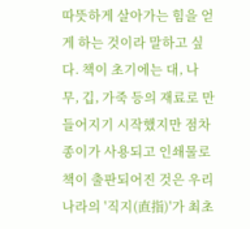따뜻하게 살아가는 힘을 얻게 하는 것이라 말하고 싶다. 책이 초기에는 대, 나무, 깁, 가죽 등의 재료로 만들어지기 시작했지만 점차 종이가 사용되고 인쇄물로 책이 출판되어진 것은 우리나라의 '직지(直指)'가 최초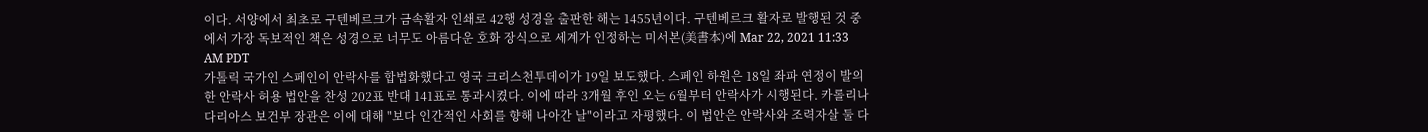이다. 서양에서 최초로 구텐베르크가 금속활자 인쇄로 42행 성경을 출판한 해는 1455년이다. 구텐베르크 활자로 발행된 것 중에서 가장 독보적인 책은 성경으로 너무도 아름다운 호화 장식으로 세계가 인정하는 미서본(美書本)에 Mar 22, 2021 11:33 AM PDT
가톨릭 국가인 스페인이 안락사를 합법화했다고 영국 크리스천투데이가 19일 보도했다. 스페인 하원은 18일 좌파 연정이 발의한 안락사 허용 법안을 찬성 202표 반대 141표로 통과시켰다. 이에 따라 3개월 후인 오는 6월부터 안락사가 시행된다. 카롤리나 다리아스 보건부 장관은 이에 대해 "보다 인간적인 사회를 향해 나아간 날"이라고 자평했다. 이 법안은 안락사와 조력자살 둘 다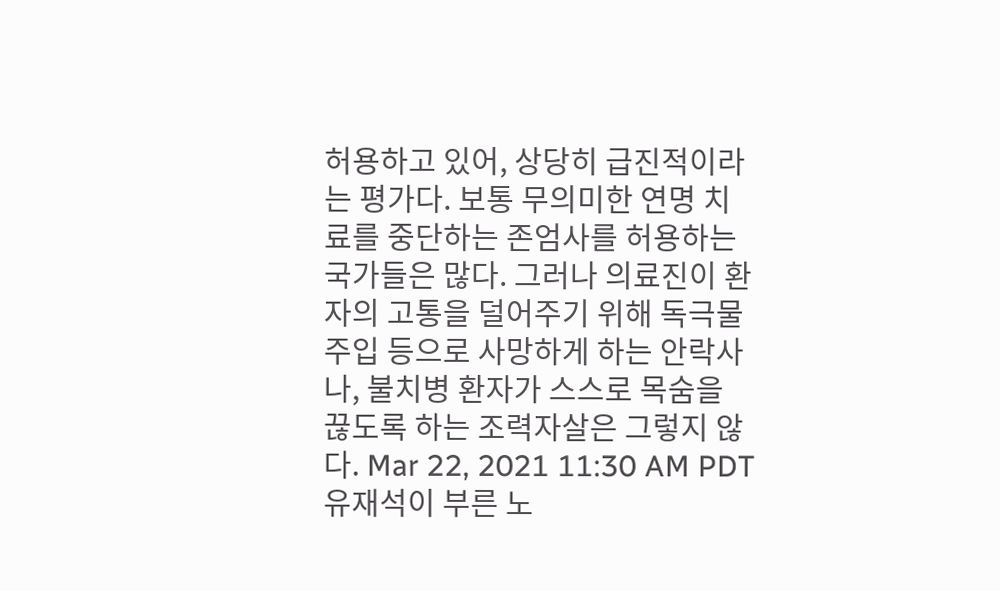허용하고 있어, 상당히 급진적이라는 평가다. 보통 무의미한 연명 치료를 중단하는 존엄사를 허용하는 국가들은 많다. 그러나 의료진이 환자의 고통을 덜어주기 위해 독극물 주입 등으로 사망하게 하는 안락사나, 불치병 환자가 스스로 목숨을 끊도록 하는 조력자살은 그렇지 않다. Mar 22, 2021 11:30 AM PDT
유재석이 부른 노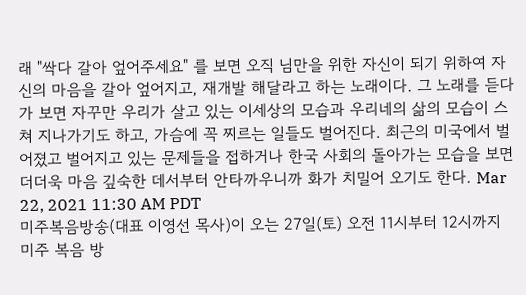래 "싹다 갈아 엎어주세요" 를 보면 오직 님만을 위한 자신이 되기 위하여 자신의 마음을 갈아 엎어지고, 재개발 해달라고 하는 노래이다. 그 노래를 듣다가 보면 자꾸만 우리가 살고 있는 이세상의 모습과 우리네의 삶의 모습이 스쳐 지나가기도 하고, 가슴에 꼭 찌르는 일들도 벌어진다. 최근의 미국에서 벌어졌고 벌어지고 있는 문제들을 접하거나 한국 사회의 돌아가는 모습을 보면 더더욱 마음 깊숙한 데서부터 안타까우니까 화가 치밀어 오기도 한다. Mar 22, 2021 11:30 AM PDT
미주복음방송(대표 이영선 목사)이 오는 27일(토) 오전 11시부터 12시까지 미주 복음 방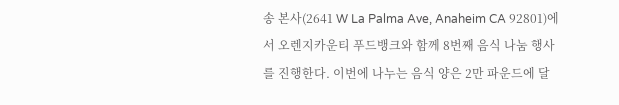송 본사(2641 W La Palma Ave, Anaheim CA 92801)에서 오렌지카운티 푸드뱅크와 함께 8번째 음식 나눔 행사를 진행한다. 이번에 나누는 음식 양은 2만 파운드에 달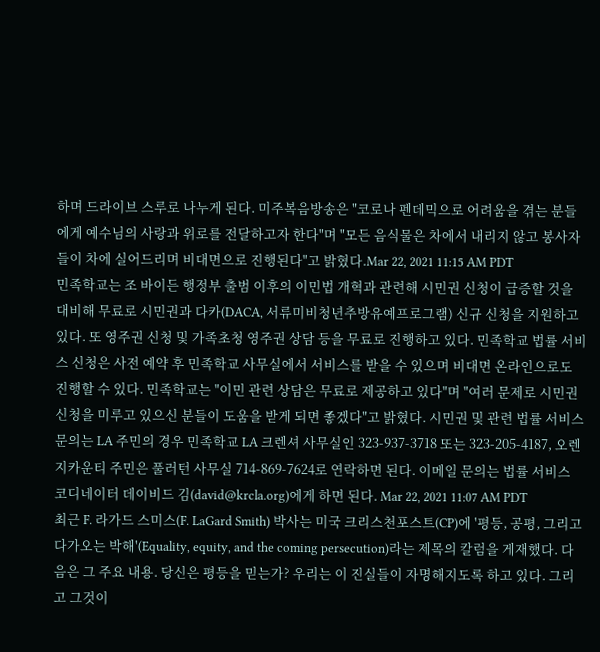하며 드라이브 스루로 나누게 된다. 미주복음방송은 "코로나 펜데믹으로 어려움을 겪는 분들에게 예수님의 사랑과 위로를 전달하고자 한다"며 "모든 음식물은 차에서 내리지 않고 봉사자들이 차에 실어드리며 비대면으로 진행된다"고 밝혔다.Mar 22, 2021 11:15 AM PDT
민족학교는 조 바이든 행정부 출범 이후의 이민법 개혁과 관련해 시민권 신청이 급증할 것을 대비해 무료로 시민권과 다카(DACA, 서류미비청년추방유예프로그램) 신규 신청을 지원하고 있다. 또 영주권 신청 및 가족초청 영주권 상담 등을 무료로 진행하고 있다. 민족학교 법률 서비스 신청은 사전 예약 후 민족학교 사무실에서 서비스를 받을 수 있으며 비대면 온라인으로도 진행할 수 있다. 민족학교는 "이민 관련 상담은 무료로 제공하고 있다"며 "여러 문제로 시민권 신청을 미루고 있으신 분들이 도움을 받게 되면 좋겠다"고 밝혔다. 시민권 및 관련 법률 서비스 문의는 LA 주민의 경우 민족학교 LA 크렌셔 사무실인 323-937-3718 또는 323-205-4187, 오렌지카운티 주민은 풀러턴 사무실 714-869-7624로 연락하면 된다. 이메일 문의는 법률 서비스 코디네이터 데이비드 김(david@krcla.org)에게 하면 된다. Mar 22, 2021 11:07 AM PDT
최근 F. 라가드 스미스(F. LaGard Smith) 박사는 미국 크리스천포스트(CP)에 '평등, 공평, 그리고 다가오는 박해'(Equality, equity, and the coming persecution)라는 제목의 칼럼을 게재했다. 다음은 그 주요 내용. 당신은 평등을 믿는가? 우리는 이 진실들이 자명해지도록 하고 있다. 그리고 그것이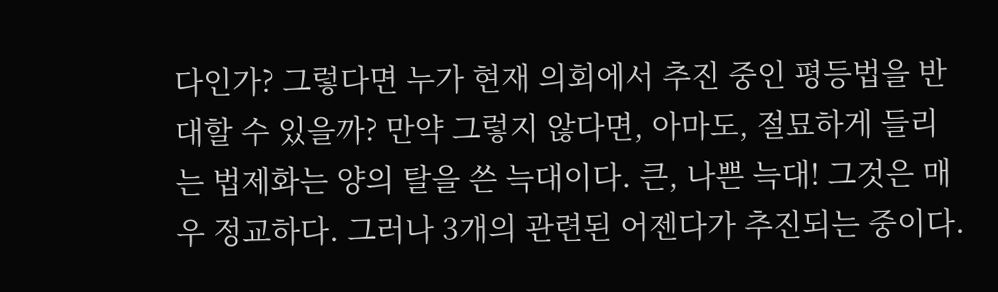다인가? 그렇다면 누가 현재 의회에서 추진 중인 평등법을 반대할 수 있을까? 만약 그렇지 않다면, 아마도, 절묘하게 들리는 법제화는 양의 탈을 쓴 늑대이다. 큰, 나쁜 늑대! 그것은 매우 정교하다. 그러나 3개의 관련된 어젠다가 추진되는 중이다.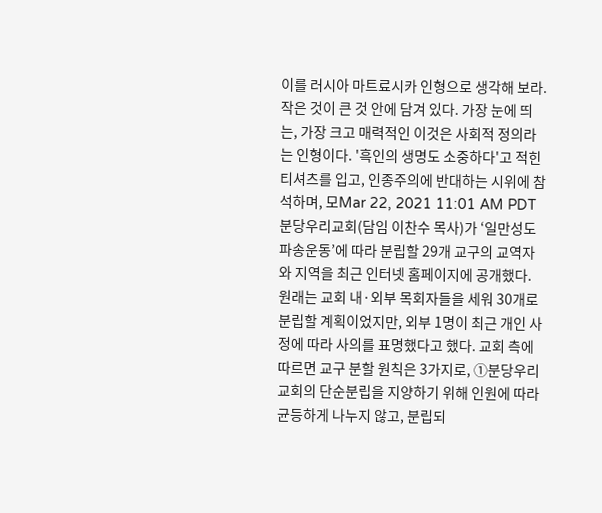이를 러시아 마트료시카 인형으로 생각해 보라. 작은 것이 큰 것 안에 담겨 있다. 가장 눈에 띄는, 가장 크고 매력적인 이것은 사회적 정의라는 인형이다. '흑인의 생명도 소중하다'고 적힌 티셔츠를 입고, 인종주의에 반대하는 시위에 참석하며, 모Mar 22, 2021 11:01 AM PDT
분당우리교회(담임 이찬수 목사)가 ‘일만성도 파송운동’에 따라 분립할 29개 교구의 교역자와 지역을 최근 인터넷 홈페이지에 공개했다. 원래는 교회 내·외부 목회자들을 세워 30개로 분립할 계획이었지만, 외부 1명이 최근 개인 사정에 따라 사의를 표명했다고 했다. 교회 측에 따르면 교구 분할 원칙은 3가지로, ①분당우리교회의 단순분립을 지양하기 위해 인원에 따라 균등하게 나누지 않고, 분립되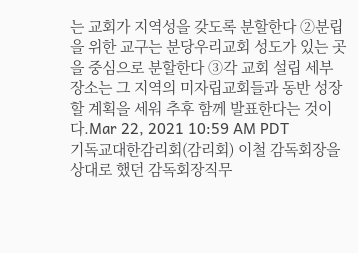는 교회가 지역성을 갖도록 분할한다 ②분립을 위한 교구는 분당우리교회 성도가 있는 곳을 중심으로 분할한다 ③각 교회 설립 세부장소는 그 지역의 미자립교회들과 동반 성장할 계획을 세워 추후 함께 발표한다는 것이다.Mar 22, 2021 10:59 AM PDT
기독교대한감리회(감리회) 이철 감독회장을 상대로 했던 감독회장직무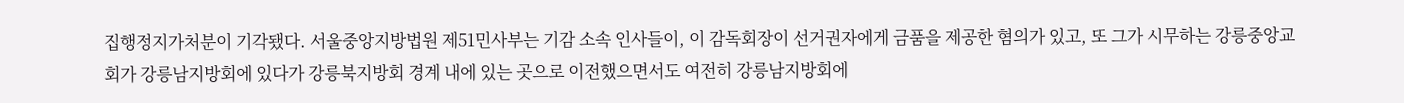집행정지가처분이 기각됐다. 서울중앙지방법원 제51민사부는 기감 소속 인사들이, 이 감독회장이 선거권자에게 금품을 제공한 혐의가 있고, 또 그가 시무하는 강릉중앙교회가 강릉남지방회에 있다가 강릉북지방회 경계 내에 있는 곳으로 이전했으면서도 여전히 강릉남지방회에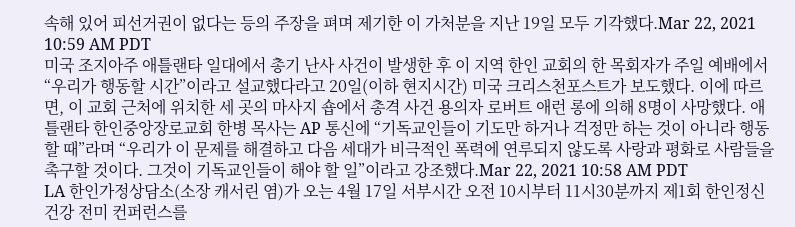속해 있어 피선거권이 없다는 등의 주장을 펴며 제기한 이 가처분을 지난 19일 모두 기각했다.Mar 22, 2021 10:59 AM PDT
미국 조지아주 애틀랜타 일대에서 총기 난사 사건이 발생한 후 이 지역 한인 교회의 한 목회자가 주일 예배에서 “우리가 행동할 시간”이라고 설교했다라고 20일(이하 현지시간) 미국 크리스천포스트가 보도했다. 이에 따르면, 이 교회 근처에 위치한 세 곳의 마사지 숍에서 총격 사건 용의자 로버트 애런 롱에 의해 8명이 사망했다. 애틀랜타 한인중앙장로교회 한병 목사는 AP 통신에 “기독교인들이 기도만 하거나 걱정만 하는 것이 아니라 행동할 때”라며 “우리가 이 문제를 해결하고 다음 세대가 비극적인 폭력에 연루되지 않도록 사랑과 평화로 사람들을 촉구할 것이다. 그것이 기독교인들이 해야 할 일”이라고 강조했다.Mar 22, 2021 10:58 AM PDT
LA 한인가정상담소(소장 캐서린 염)가 오는 4월 17일 서부시간 오전 10시부터 11시30분까지 제1회 한인정신건강 전미 컨퍼런스를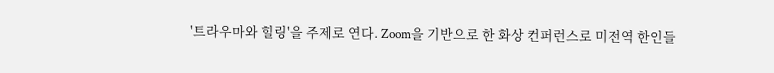'트라우마와 힐링'을 주제로 연다. Zoom을 기반으로 한 화상 컨퍼런스로 미전역 한인들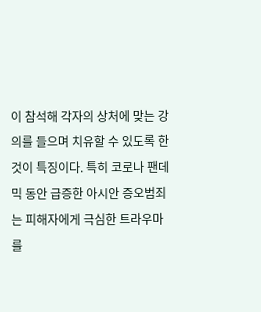이 참석해 각자의 상처에 맞는 강의를 들으며 치유할 수 있도록 한 것이 특징이다. 특히 코로나 팬데믹 동안 급증한 아시안 증오범죄는 피해자에게 극심한 트라우마를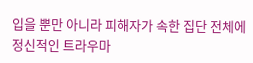입을 뿐만 아니라 피해자가 속한 집단 전체에 정신적인 트라우마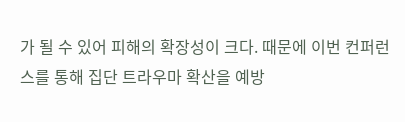가 될 수 있어 피해의 확장성이 크다. 때문에 이번 컨퍼런스를 통해 집단 트라우마 확산을 예방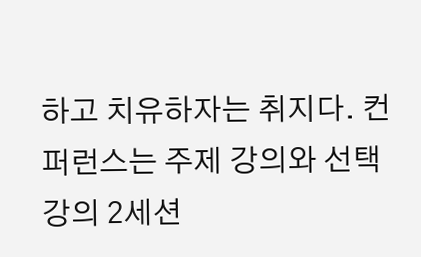하고 치유하자는 취지다. 컨퍼런스는 주제 강의와 선택 강의 2세션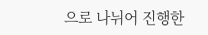으로 나뉘어 진행한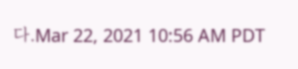다.Mar 22, 2021 10:56 AM PDT